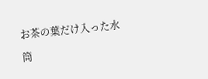お茶の葉だけ入った水筒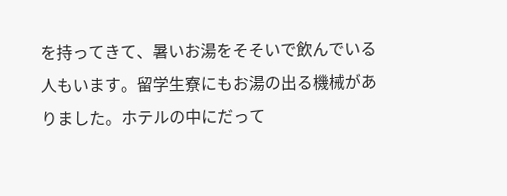を持ってきて、暑いお湯をそそいで飲んでいる人もいます。留学生寮にもお湯の出る機械がありました。ホテルの中にだって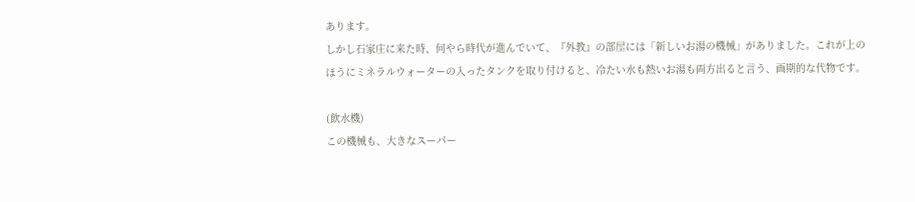あります。
しかし石家庄に来た時、何やら時代が進んでいて、『外教』の部屋には「新しいお湯の機械」がありました。これが上のほうにミネラルウォーターの入ったタンクを取り付けると、冷たい水も熱いお湯も両方出ると言う、画期的な代物です。

(飲水機)
この機械も、大きなスーパー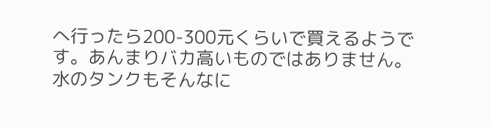へ行ったら200-300元くらいで買えるようです。あんまりバカ高いものではありません。水のタンクもそんなに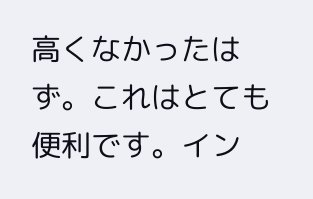高くなかったはず。これはとても便利です。イン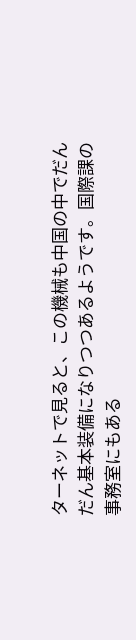ターネットで見ると、この機械も中国の中でだんだん基本装備になりつつあるようです。国際課の事務室にもある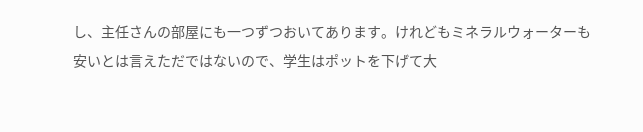し、主任さんの部屋にも一つずつおいてあります。けれどもミネラルウォーターも安いとは言えただではないので、学生はポットを下げて大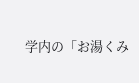学内の「お湯くみ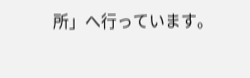所」へ行っています。